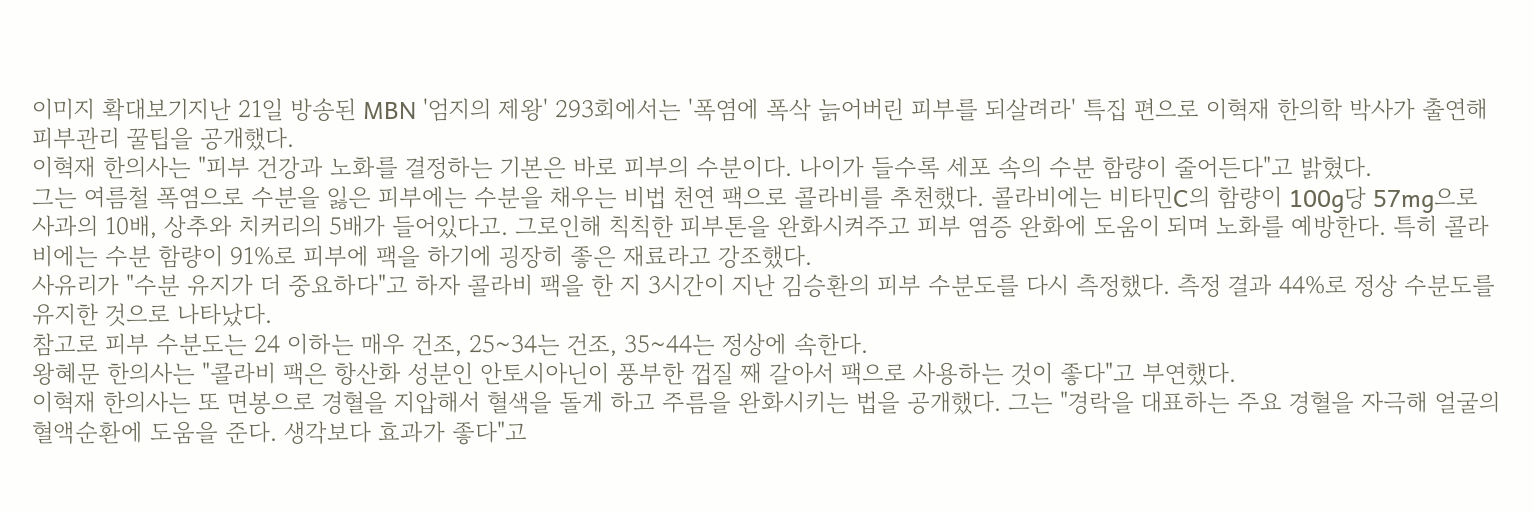이미지 확대보기지난 21일 방송된 MBN '엄지의 제왕' 293회에서는 '폭염에 폭삭 늙어버린 피부를 되살려라' 특집 편으로 이혁재 한의학 박사가 출연해 피부관리 꿀팁을 공개했다.
이혁재 한의사는 "피부 건강과 노화를 결정하는 기본은 바로 피부의 수분이다. 나이가 들수록 세포 속의 수분 함량이 줄어든다"고 밝혔다.
그는 여름철 폭염으로 수분을 잃은 피부에는 수분을 채우는 비법 천연 팩으로 콜라비를 추천했다. 콜라비에는 비타민C의 함량이 100g당 57mg으로 사과의 10배, 상추와 치커리의 5배가 들어있다고. 그로인해 칙칙한 피부톤을 완화시켜주고 피부 염증 완화에 도움이 되며 노화를 예방한다. 특히 콜라비에는 수분 함량이 91%로 피부에 팩을 하기에 굉장히 좋은 재료라고 강조했다.
사유리가 "수분 유지가 더 중요하다"고 하자 콜라비 팩을 한 지 3시간이 지난 김승환의 피부 수분도를 다시 측정했다. 측정 결과 44%로 정상 수분도를 유지한 것으로 나타났다.
참고로 피부 수분도는 24 이하는 매우 건조, 25~34는 건조, 35~44는 정상에 속한다.
왕혜문 한의사는 "콜라비 팩은 항산화 성분인 안토시아닌이 풍부한 껍질 째 갈아서 팩으로 사용하는 것이 좋다"고 부연했다.
이혁재 한의사는 또 면봉으로 경혈을 지압해서 혈색을 돌게 하고 주름을 완화시키는 법을 공개했다. 그는 "경락을 대표하는 주요 경혈을 자극해 얼굴의 혈액순환에 도움을 준다. 생각보다 효과가 좋다"고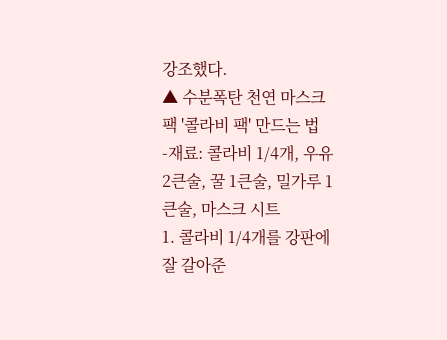강조했다.
▲ 수분폭탄 천연 마스크 팩 '콜라비 팩' 만드는 법
-재료: 콜라비 1/4개, 우유 2큰술, 꿀 1큰술, 밀가루 1큰술, 마스크 시트
1. 콜라비 1/4개를 강판에 잘 갈아준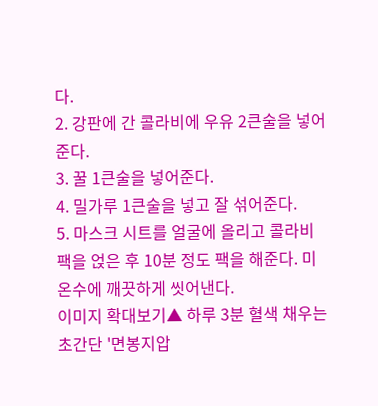다.
2. 강판에 간 콜라비에 우유 2큰술을 넣어준다.
3. 꿀 1큰술을 넣어준다.
4. 밀가루 1큰술을 넣고 잘 섞어준다.
5. 마스크 시트를 얼굴에 올리고 콜라비 팩을 얹은 후 10분 정도 팩을 해준다. 미온수에 깨끗하게 씻어낸다.
이미지 확대보기▲ 하루 3분 혈색 채우는 초간단 '면봉지압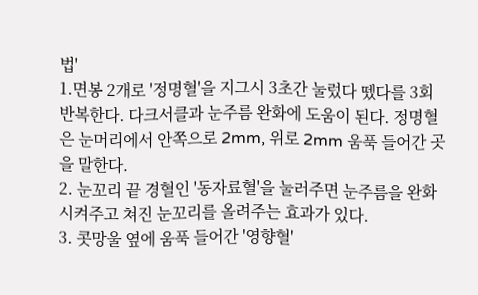법'
1.면봉 2개로 '정명혈'을 지그시 3초간 눌렀다 뗐다를 3회 반복한다. 다크서클과 눈주름 완화에 도움이 된다. 정명혈은 눈머리에서 안쪽으로 2mm, 위로 2mm 움푹 들어간 곳을 말한다.
2. 눈꼬리 끝 경혈인 '동자료혈'을 눌러주면 눈주름을 완화시켜주고 쳐진 눈꼬리를 올려주는 효과가 있다.
3. 콧망울 옆에 움푹 들어간 '영향혈'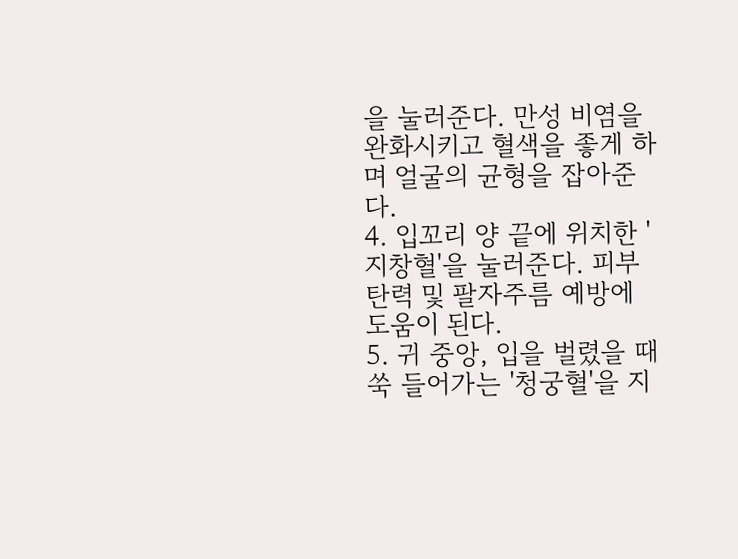을 눌러준다. 만성 비염을 완화시키고 혈색을 좋게 하며 얼굴의 균형을 잡아준다.
4. 입꼬리 양 끝에 위치한 '지창혈'을 눌러준다. 피부 탄력 및 팔자주름 예방에 도움이 된다.
5. 귀 중앙, 입을 벌렸을 때 쑥 들어가는 '청궁혈'을 지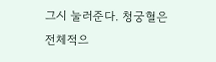그시 눌러준다. 청궁혈은 전체적으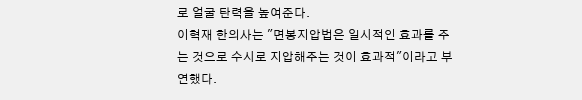로 얼굴 탄력을 높여준다.
이혁재 한의사는 "면봉지압법은 일시적인 효과를 주는 것으로 수시로 지압해주는 것이 효과적"이라고 부연했다.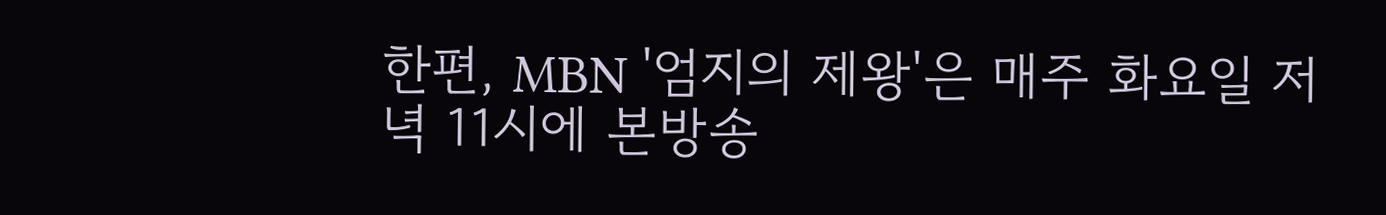한편, MBN '엄지의 제왕'은 매주 화요일 저녁 11시에 본방송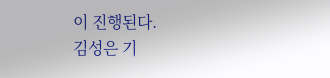이 진행된다.
김성은 기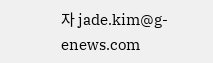자 jade.kim@g-enews.com